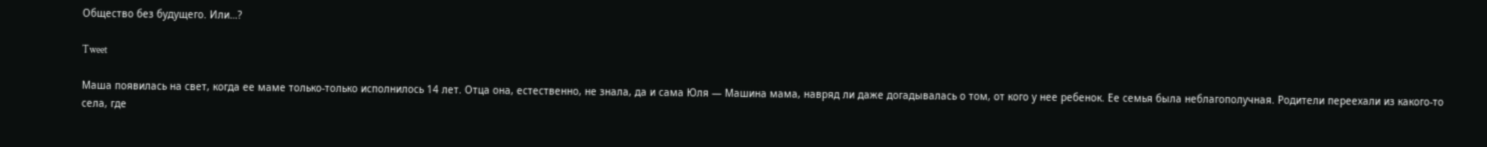Общество без будущего. Или…?

Tweet

Маша появилась на свет, когда ее маме только-только исполнилось 14 лет. Отца она, естественно, не знала, да и сама Юля — Машина мама, навряд ли даже догадывалась о том, от кого у нее ребенок. Ее семья была неблагополучная. Родители переехали из какого-то села, где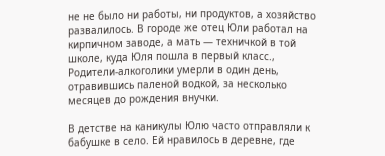не не было ни работы, ни продуктов, а хозяйство развалилось. В городе же отец Юли работал на кирпичном заводе, а мать — техничкой в той школе, куда Юля пошла в первый класс., Родители-алкоголики умерли в один день, отравившись паленой водкой, за несколько месяцев до рождения внучки.

В детстве на каникулы Юлю часто отправляли к бабушке в село. Ей нравилось в деревне, где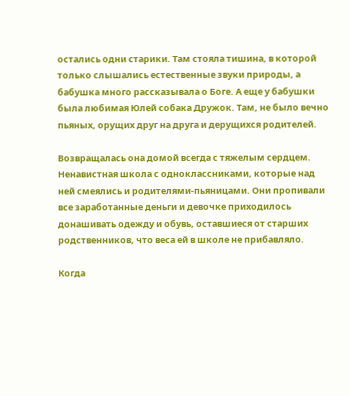остались одни старики. Там стояла тишина, в которой только слышались естественные звуки природы, а бабушка много рассказывала о Боге. А еще у бабушки была любимая Юлей собака Дружок. Там, не было вечно пьяных, орущих друг на друга и дерущихся родителей.

Возвращалась она домой всегда с тяжелым сердцем. Ненавистная школа с одноклассниками, которые над ней смеялись и родителями-пьяницами. Они пропивали все заработанные деньги и девочке приходилось донашивать одежду и обувь, оставшиеся от старших родственников, что веса ей в школе не прибавляло.

Когда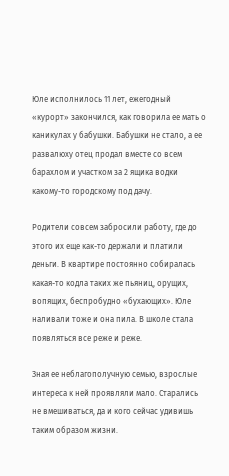Юле исполнилось 11 лет, ежегодный «курорт» закончился, как говорила ее мать о каникулах у бабушки. Бабушки не стало, а ее развалюху отец продал вместе со всем барахлом и участком за 2 ящика водки какому-то городскому под дачу.

Родители совсем забросили работу, где до этого их еще как-то держали и платили деньги. В квартире постоянно собиралась какая-то кодла таких же пьяниц, орущих, вопящих, беспробудно «бухающих». Юле наливали тоже и она пила. В школе стала появляться все реже и реже.

Зная ее неблагополучную семью, взрослые интереса к ней проявляли мало. Старались не вмешиваться, да и кого сейчас удивишь таким образом жизни.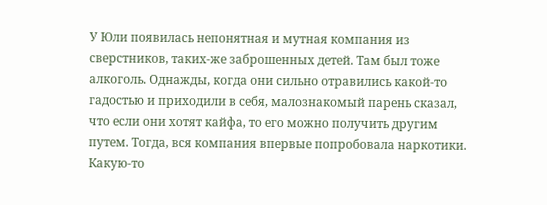У Юли появилась непонятная и мутная компания из сверстников, таких-же заброшенных детей. Там был тоже алкоголь. Однажды, когда они сильно отравились какой-то гадостью и приходили в себя, малознакомый парень сказал, что если они хотят кайфа, то его можно получить другим путем. Тогда, вся компания впервые попробовала наркотики. Какую-то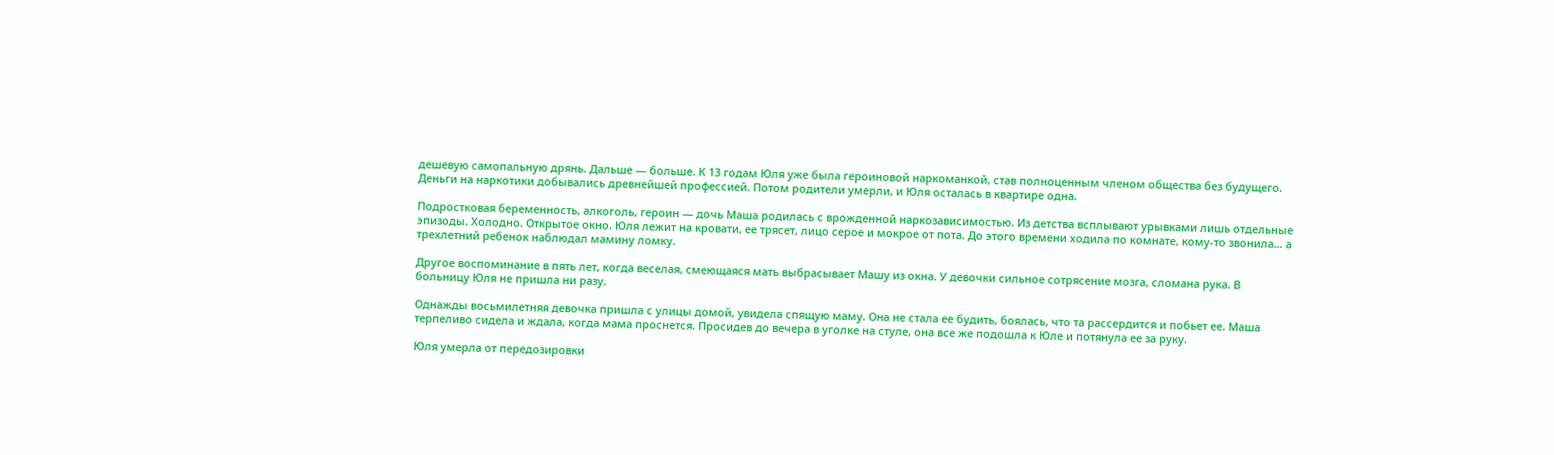дешевую самопальную дрянь. Дальше — больше. К 13 годам Юля уже была героиновой наркоманкой, став полноценным членом общества без будущего. Деньги на наркотики добывались древнейшей профессией. Потом родители умерли, и Юля осталась в квартире одна.

Подростковая беременность, алкоголь, героин — дочь Маша родилась с врожденной наркозависимостью. Из детства всплывают урывками лишь отдельные эпизоды. Холодно. Открытое окно. Юля лежит на кровати, ее трясет, лицо серое и мокрое от пота. До этого времени ходила по комнате, кому-то звонила… а трехлетний ребенок наблюдал мамину ломку.

Другое воспоминание в пять лет, когда веселая, смеющаяся мать выбрасывает Машу из окна. У девочки сильное сотрясение мозга, сломана рука. В больницу Юля не пришла ни разу.

Однажды восьмилетняя девочка пришла с улицы домой, увидела спящую маму. Она не стала ее будить, боялась, что та рассердится и побьет ее. Маша терпеливо сидела и ждала, когда мама проснется. Просидев до вечера в уголке на стуле, она все же подошла к Юле и потянула ее за руку.

Юля умерла от передозировки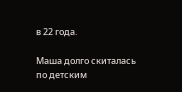в 22 года.

Маша долго скиталась по детским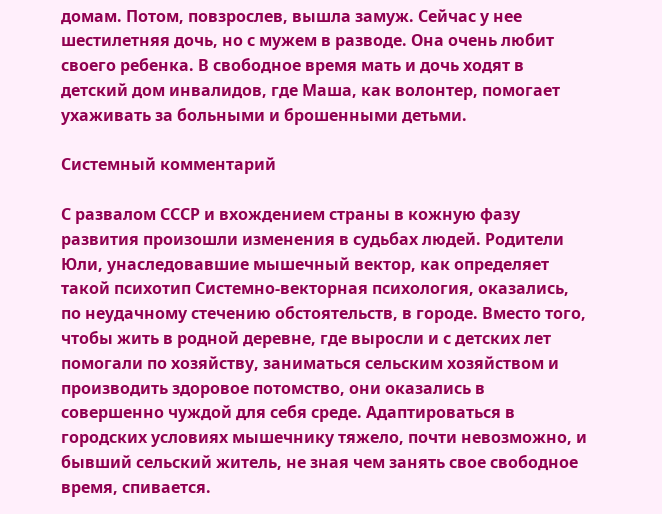домам. Потом, повзрослев, вышла замуж. Сейчас у нее шестилетняя дочь, но с мужем в разводе. Она очень любит своего ребенка. В свободное время мать и дочь ходят в детский дом инвалидов, где Маша, как волонтер, помогает ухаживать за больными и брошенными детьми.

Системный комментарий

С развалом СССР и вхождением страны в кожную фазу развития произошли изменения в судьбах людей. Родители Юли, унаследовавшие мышечный вектор, как определяет такой психотип Системно-векторная психология, оказались, по неудачному стечению обстоятельств, в городе. Вместо того, чтобы жить в родной деревне, где выросли и с детских лет помогали по хозяйству, заниматься сельским хозяйством и производить здоровое потомство, они оказались в совершенно чуждой для себя среде. Адаптироваться в городских условиях мышечнику тяжело, почти невозможно, и бывший сельский житель, не зная чем занять свое свободное время, спивается.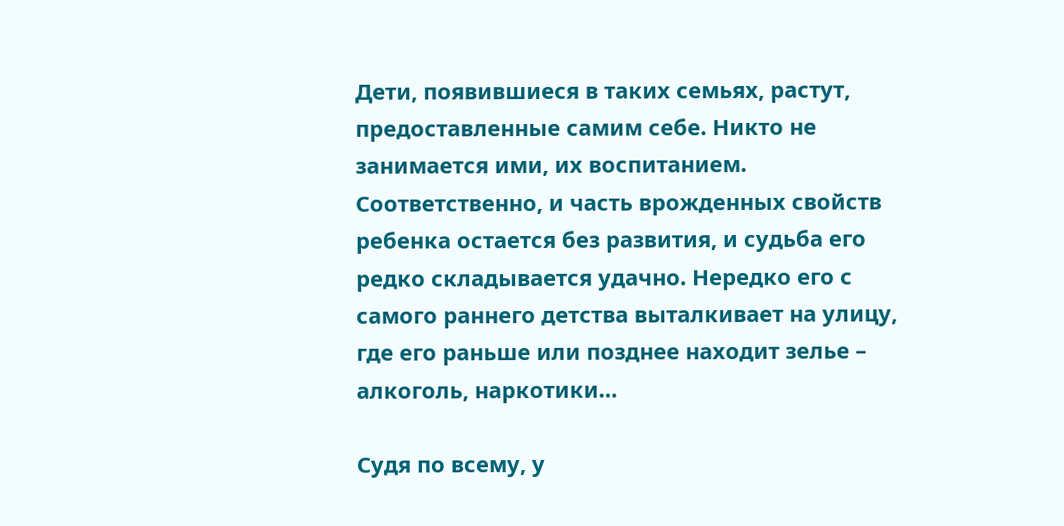Дети, появившиеся в таких семьях, растут, предоставленные самим себе. Никто не занимается ими, их воспитанием. Соответственно, и часть врожденных свойств ребенка остается без развития, и судьба его редко складывается удачно. Нередко его с самого раннего детства выталкивает на улицу, где его раньше или позднее находит зелье – алкоголь, наркотики…

Судя по всему, у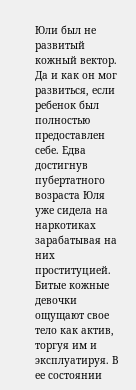Юли был не развитый кожный вектор. Да и как он мог развиться, если ребенок был полностью предоставлен себе. Едва достигнув пубертатного возраста Юля уже сидела на наркотиках зарабатывая на них проституцией. Битые кожные девочки ощущают свое тело как актив, торгуя им и эксплуатируя. В ее состоянии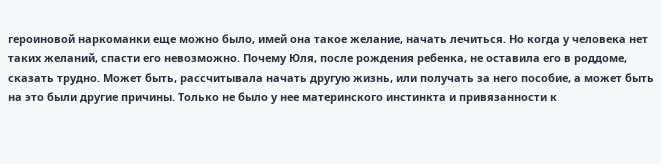героиновой наркоманки еще можно было, имей она такое желание, начать лечиться. Но когда у человека нет таких желаний, спасти его невозможно. Почему Юля, после рождения ребенка, не оставила его в роддоме, сказать трудно. Может быть, рассчитывала начать другую жизнь, или получать за него пособие, а может быть на это были другие причины. Только не было у нее материнского инстинкта и привязанности к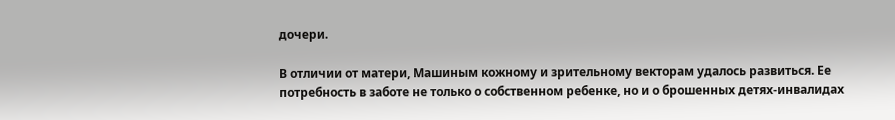дочери.

В отличии от матери, Машиным кожному и зрительному векторам удалось развиться. Ее потребность в заботе не только о собственном ребенке, но и о брошенных детях-инвалидах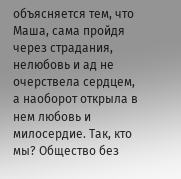объясняется тем, что Маша, сама пройдя через страдания, нелюбовь и ад не очерствела сердцем, а наоборот открыла в нем любовь и милосердие. Так, кто мы? Общество без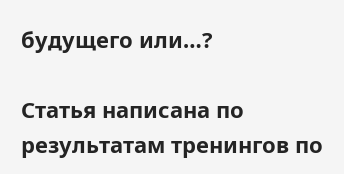будущего или…?

Статья написана по результатам тренингов по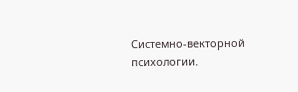Системно-векторной психологии.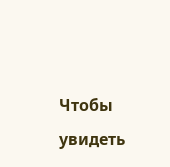Чтобы увидеть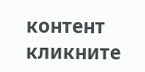контент кликните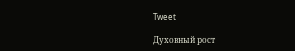Tweet

Духовный рост